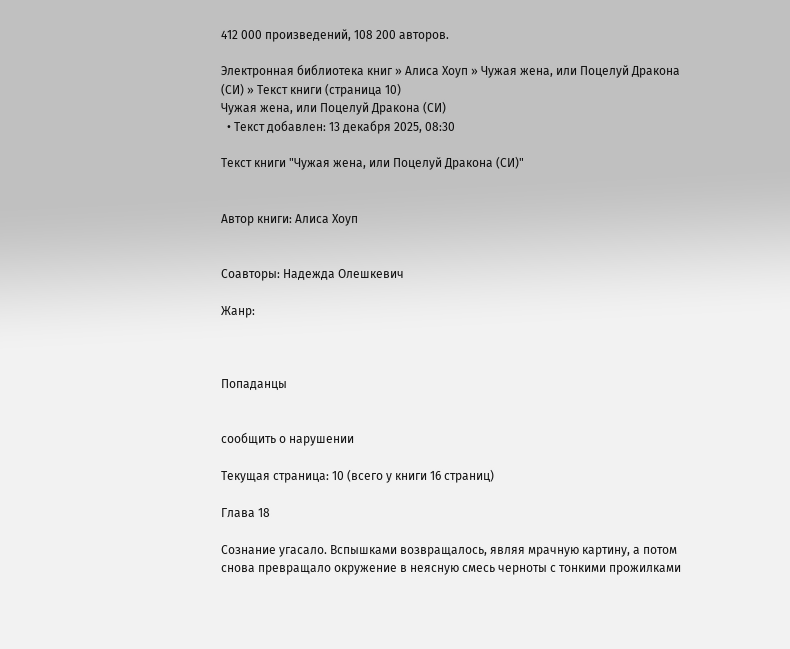412 000 произведений, 108 200 авторов.

Электронная библиотека книг » Алиса Хоуп » Чужая жена, или Поцелуй Дракона (СИ) » Текст книги (страница 10)
Чужая жена, или Поцелуй Дракона (СИ)
  • Текст добавлен: 13 декабря 2025, 08:30

Текст книги "Чужая жена, или Поцелуй Дракона (СИ)"


Автор книги: Алиса Хоуп


Соавторы: Надежда Олешкевич

Жанр:



Попаданцы


сообщить о нарушении

Текущая страница: 10 (всего у книги 16 страниц)

Глава 18

Сознание угасало. Вспышками возвращалось, являя мрачную картину, а потом снова превращало окружение в неясную смесь черноты с тонкими прожилками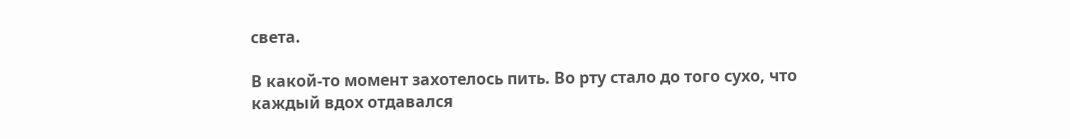света.

В какой-то момент захотелось пить. Во рту стало до того сухо, что каждый вдох отдавался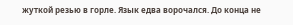жуткой резью в горле. Язык едва ворочался. До конца не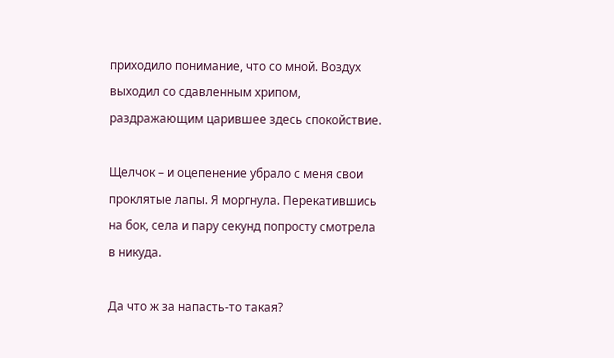приходило понимание, что со мной. Воздух выходил со сдавленным хрипом, раздражающим царившее здесь спокойствие.

Щелчок – и оцепенение убрало с меня свои проклятые лапы. Я моргнула. Перекатившись на бок, села и пару секунд попросту смотрела в никуда.

Да что ж за напасть-то такая?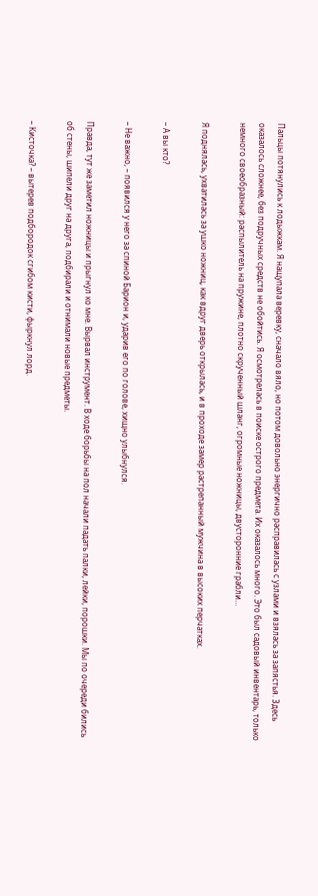Пальцы потянулись к лодыжкам. Я нащупала веревку, сначало вяло, но потом довольно энергично расправилась с узлами и взялась за запястья. Здесь оказалось сложнее, без подручных средств не обойтись. Я осмотрелась в поиске острого предмета. Их оказалось много. Это был садовый инвентарь, только немного своеобразный: распылитель на пружине, плотно скрученный шланг, огромные ножницы, двусторонние грабли…

Я поднялась, ухватилась за ушко ножниц, как вдруг дверь открылась, и в проходе замер растрепанный мужчина в высоких перчатках.

– А вы кто?

– Не важно, – появился у него за спиной Барион и, ударив его по голове, хищно улыбнулся.

Правда, тут же заметил ножницы и прыгнул ко мне. Вырвал инструмент. В ходе борьбы на пол начали падать палки, лейки, порошки. Мы по очереди бились об стены, шипели друг на друга, подбирали и отнимали новые предметы.

– Кисточка? – вытерев подбородок сгибом кисти, фыркнул лорд.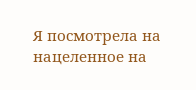Я посмотрела на нацеленное на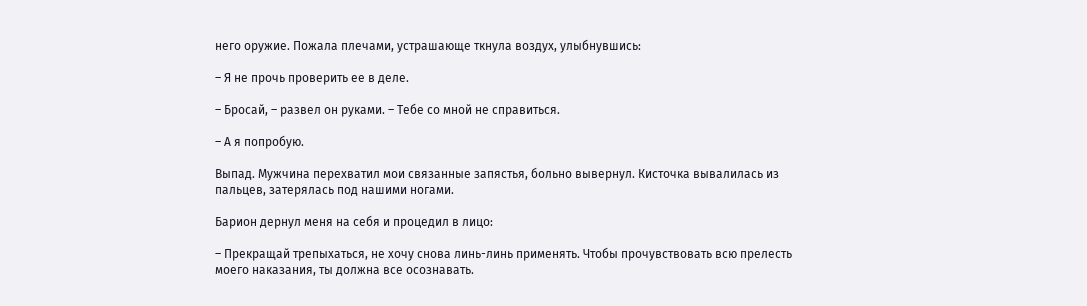него оружие. Пожала плечами, устрашающе ткнула воздух, улыбнувшись:

– Я не прочь проверить ее в деле.

– Бросай, – развел он руками. – Тебе со мной не справиться.

– А я попробую.

Выпад. Мужчина перехватил мои связанные запястья, больно вывернул. Кисточка вывалилась из пальцев, затерялась под нашими ногами.

Барион дернул меня на себя и процедил в лицо:

– Прекращай трепыхаться, не хочу снова линь-линь применять. Чтобы прочувствовать всю прелесть моего наказания, ты должна все осознавать.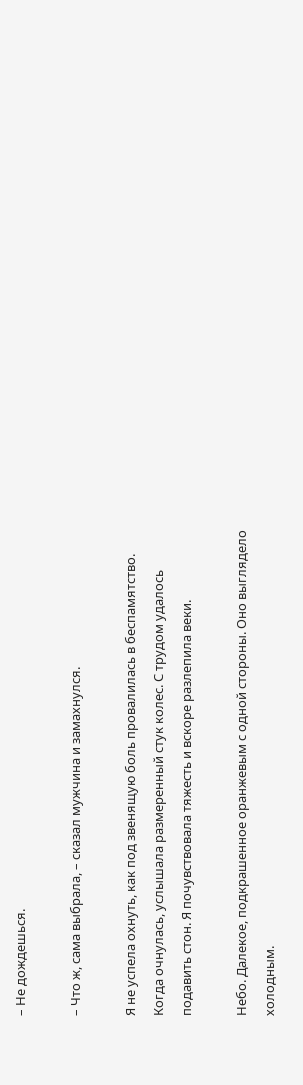– Не дождешься.

– Что ж, сама выбрала, – сказал мужчина и замахнулся.

Я не успела охнуть, как под звенящую боль провалилась в беспамятство. Когда очнулась, услышала размеренный стук колес. С трудом удалось подавить стон. Я почувствовала тяжесть и вскоре разлепила веки.

Небо. Далекое, подкрашенное оранжевым с одной стороны. Оно выглядело холодным.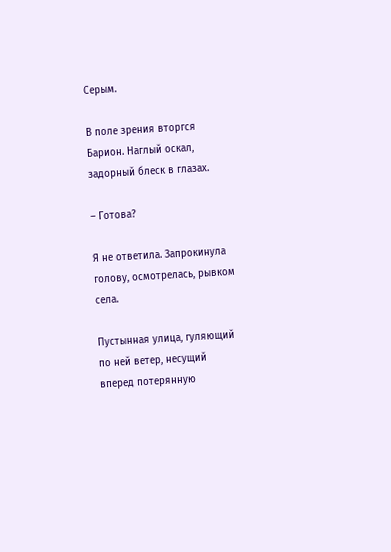Серым.

В поле зрения вторгся Барион. Наглый оскал, задорный блеск в глазах.

– Готова?

Я не ответила. Запрокинула голову, осмотрелась, рывком села.

Пустынная улица, гуляющий по ней ветер, несущий вперед потерянную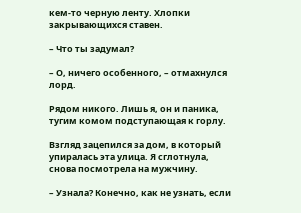кем-то черную ленту. Хлопки закрывающихся ставен.

– Что ты задумал?

– О, ничего особенного, – отмахнулся лорд.

Рядом никого. Лишь я, он и паника, тугим комом подступающая к горлу.

Взгляд зацепился за дом, в который упиралась эта улица. Я сглотнула, снова посмотрела на мужчину.

– Узнала? Конечно, как не узнать, если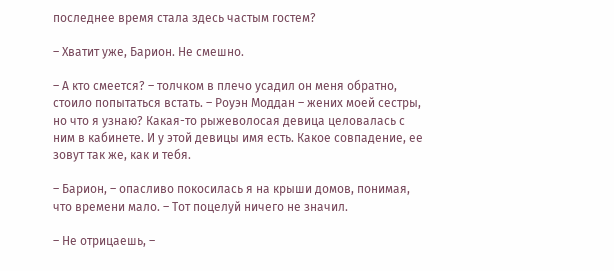последнее время стала здесь частым гостем?

– Хватит уже, Барион. Не смешно.

– А кто смеется? – толчком в плечо усадил он меня обратно, стоило попытаться встать. – Роуэн Моддан – жених моей сестры, но что я узнаю? Какая-то рыжеволосая девица целовалась с ним в кабинете. И у этой девицы имя есть. Какое совпадение, ее зовут так же, как и тебя.

– Барион, – опасливо покосилась я на крыши домов, понимая, что времени мало. – Тот поцелуй ничего не значил.

– Не отрицаешь, –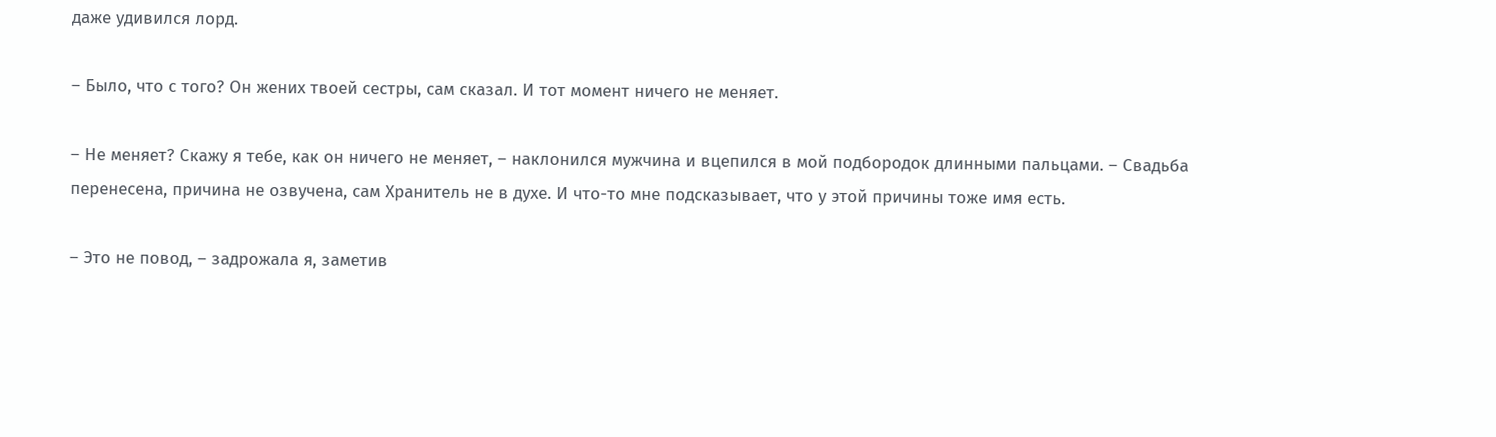даже удивился лорд.

– Было, что с того? Он жених твоей сестры, сам сказал. И тот момент ничего не меняет.

– Не меняет? Скажу я тебе, как он ничего не меняет, – наклонился мужчина и вцепился в мой подбородок длинными пальцами. – Свадьба перенесена, причина не озвучена, сам Хранитель не в духе. И что-то мне подсказывает, что у этой причины тоже имя есть.

– Это не повод, – задрожала я, заметив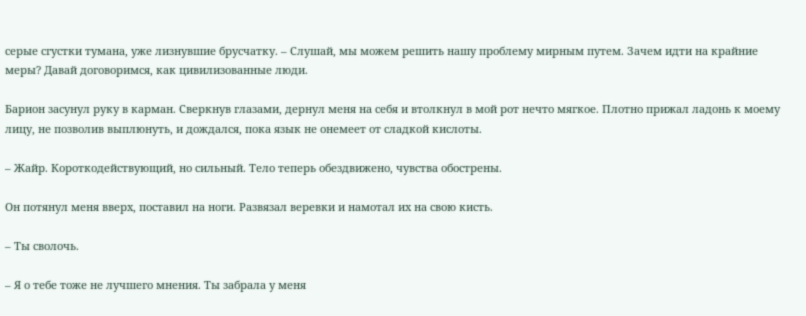серые сгустки тумана, уже лизнувшие брусчатку. – Слушай, мы можем решить нашу проблему мирным путем. Зачем идти на крайние меры? Давай договоримся, как цивилизованные люди.

Барион засунул руку в карман. Сверкнув глазами, дернул меня на себя и втолкнул в мой рот нечто мягкое. Плотно прижал ладонь к моему лицу, не позволив выплюнуть, и дождался, пока язык не онемеет от сладкой кислоты.

– Жайр. Короткодействующий, но сильный. Тело теперь обездвижено, чувства обострены.

Он потянул меня вверх, поставил на ноги. Развязал веревки и намотал их на свою кисть.

– Ты сволочь.

– Я о тебе тоже не лучшего мнения. Ты забрала у меня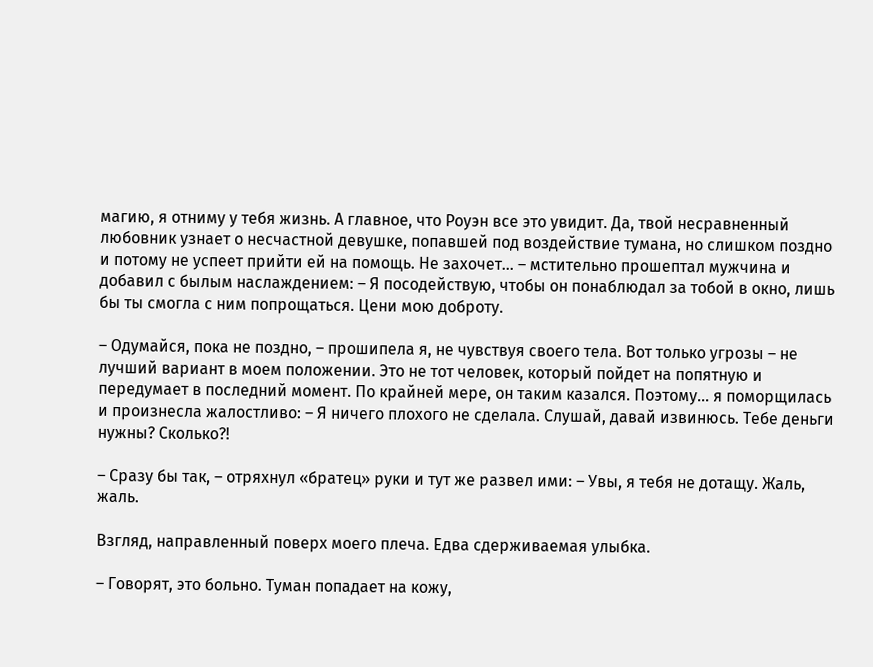магию, я отниму у тебя жизнь. А главное, что Роуэн все это увидит. Да, твой несравненный любовник узнает о несчастной девушке, попавшей под воздействие тумана, но слишком поздно и потому не успеет прийти ей на помощь. Не захочет... – мстительно прошептал мужчина и добавил с былым наслаждением: – Я посодействую, чтобы он понаблюдал за тобой в окно, лишь бы ты смогла с ним попрощаться. Цени мою доброту.

– Одумайся, пока не поздно, – прошипела я, не чувствуя своего тела. Вот только угрозы – не лучший вариант в моем положении. Это не тот человек, который пойдет на попятную и передумает в последний момент. По крайней мере, он таким казался. Поэтому… я поморщилась и произнесла жалостливо: – Я ничего плохого не сделала. Слушай, давай извинюсь. Тебе деньги нужны? Сколько?!

– Сразу бы так, – отряхнул «братец» руки и тут же развел ими: – Увы, я тебя не дотащу. Жаль, жаль.

Взгляд, направленный поверх моего плеча. Едва сдерживаемая улыбка.

– Говорят, это больно. Туман попадает на кожу,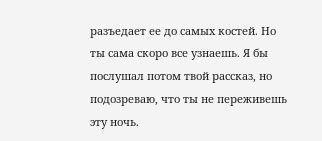разъедает ее до самых костей. Но ты сама скоро все узнаешь. Я бы послушал потом твой рассказ, но подозреваю, что ты не переживешь эту ночь.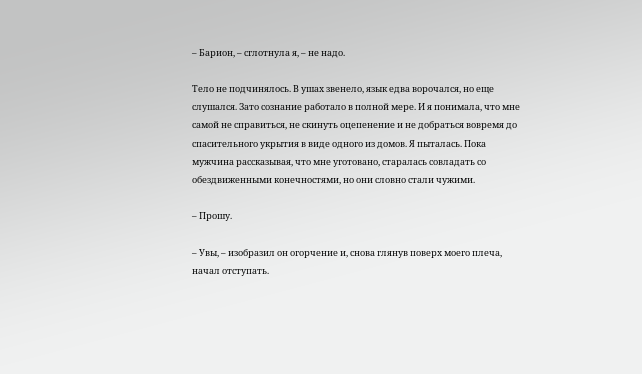– Барион, – сглотнула я, – не надо.

Тело не подчинялось. В ушах звенело, язык едва ворочался, но еще слушался. Зато сознание работало в полной мере. И я понимала, что мне самой не справиться, не скинуть оцепенение и не добраться вовремя до спасительного укрытия в виде одного из домов. Я пыталась. Пока мужчина рассказывая, что мне уготовано, старалась совладать со обездвиженными конечностями, но они словно стали чужими.

– Прошу.

– Увы, – изобразил он огорчение и, снова глянув поверх моего плеча, начал отступать.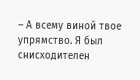– А всему виной твое упрямство. Я был снисходителен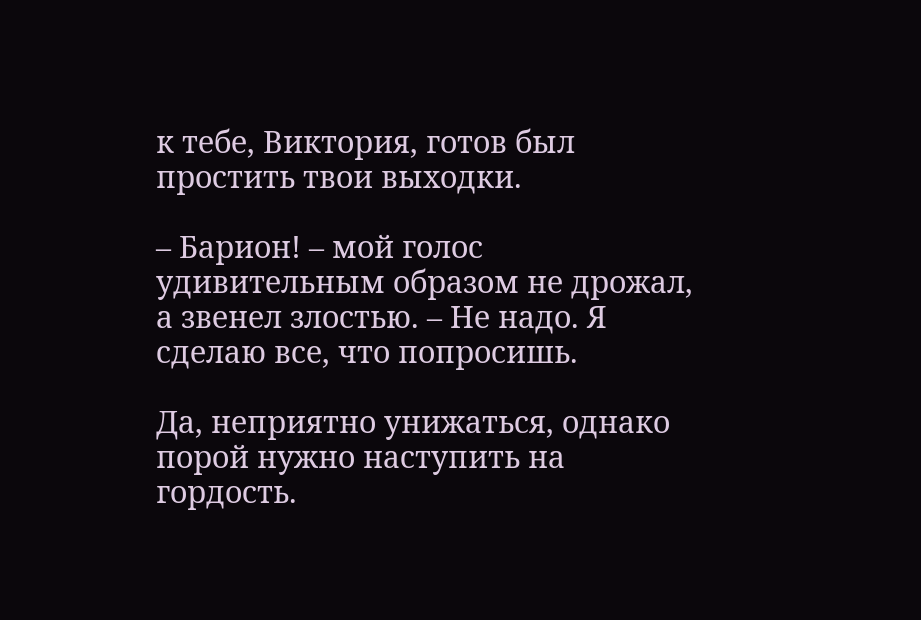к тебе, Виктория, готов был простить твои выходки.

– Барион! – мой голос удивительным образом не дрожал, а звенел злостью. – Не надо. Я сделаю все, что попросишь.

Да, неприятно унижаться, однако порой нужно наступить на гордость.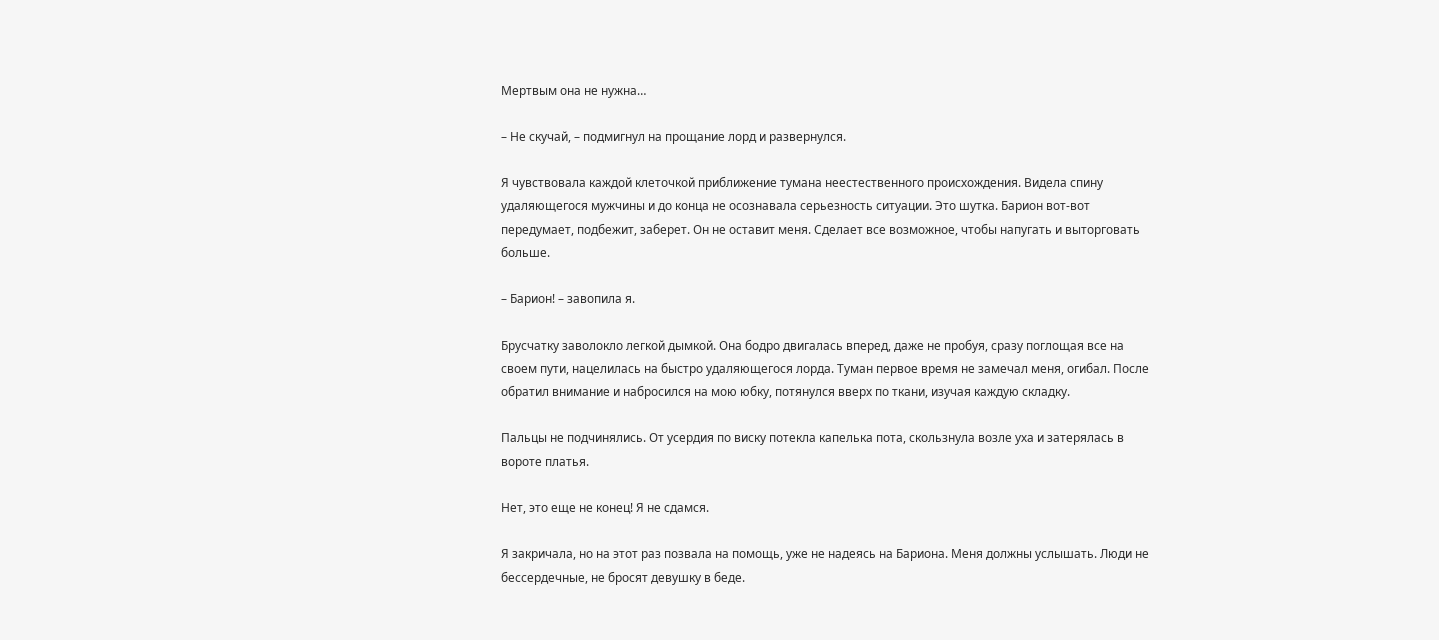Мертвым она не нужна…

– Не скучай, – подмигнул на прощание лорд и развернулся.

Я чувствовала каждой клеточкой приближение тумана неестественного происхождения. Видела спину удаляющегося мужчины и до конца не осознавала серьезность ситуации. Это шутка. Барион вот-вот передумает, подбежит, заберет. Он не оставит меня. Сделает все возможное, чтобы напугать и выторговать больше.

– Барион! – завопила я.

Брусчатку заволокло легкой дымкой. Она бодро двигалась вперед, даже не пробуя, сразу поглощая все на своем пути, нацелилась на быстро удаляющегося лорда. Туман первое время не замечал меня, огибал. После обратил внимание и набросился на мою юбку, потянулся вверх по ткани, изучая каждую складку.

Пальцы не подчинялись. От усердия по виску потекла капелька пота, скользнула возле уха и затерялась в вороте платья.

Нет, это еще не конец! Я не сдамся.

Я закричала, но на этот раз позвала на помощь, уже не надеясь на Бариона. Меня должны услышать. Люди не бессердечные, не бросят девушку в беде.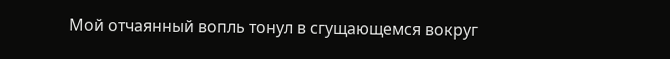Мой отчаянный вопль тонул в сгущающемся вокруг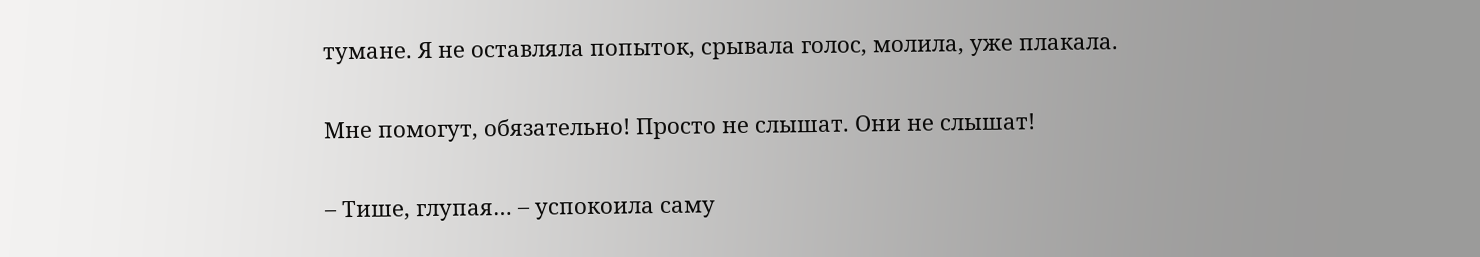тумане. Я не оставляла попыток, срывала голос, молила, уже плакала.

Мне помогут, обязательно! Просто не слышат. Они не слышат!

– Тише, глупая… – успокоила саму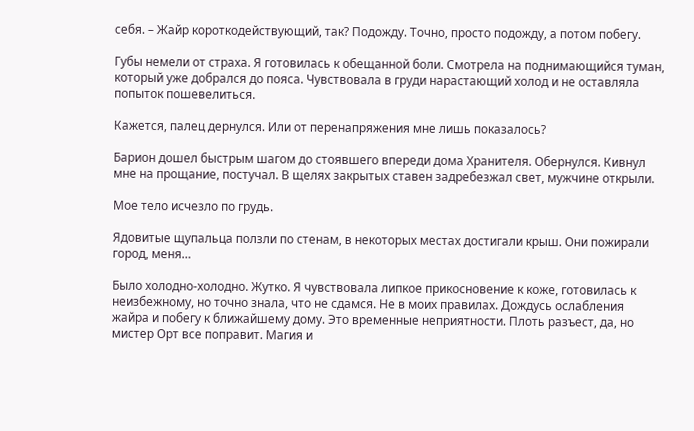себя. – Жайр короткодействующий, так? Подожду. Точно, просто подожду, а потом побегу.

Губы немели от страха. Я готовилась к обещанной боли. Смотрела на поднимающийся туман, который уже добрался до пояса. Чувствовала в груди нарастающий холод и не оставляла попыток пошевелиться.

Кажется, палец дернулся. Или от перенапряжения мне лишь показалось?

Барион дошел быстрым шагом до стоявшего впереди дома Хранителя. Обернулся. Кивнул мне на прощание, постучал. В щелях закрытых ставен задребезжал свет, мужчине открыли.

Мое тело исчезло по грудь.

Ядовитые щупальца ползли по стенам, в некоторых местах достигали крыш. Они пожирали город, меня…

Было холодно-холодно. Жутко. Я чувствовала липкое прикосновение к коже, готовилась к неизбежному, но точно знала, что не сдамся. Не в моих правилах. Дождусь ослабления жайра и побегу к ближайшему дому. Это временные неприятности. Плоть разъест, да, но мистер Орт все поправит. Магия и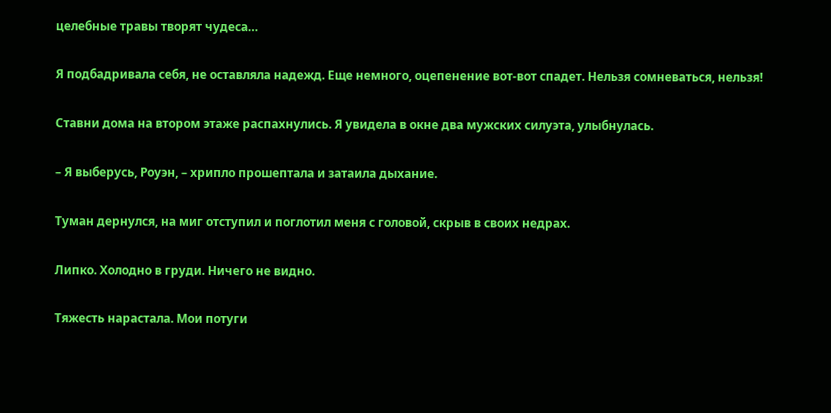целебные травы творят чудеса…

Я подбадривала себя, не оставляла надежд. Еще немного, оцепенение вот-вот спадет. Нельзя сомневаться, нельзя!

Ставни дома на втором этаже распахнулись. Я увидела в окне два мужских силуэта, улыбнулась.

– Я выберусь, Роуэн, – хрипло прошептала и затаила дыхание.

Туман дернулся, на миг отступил и поглотил меня с головой, скрыв в своих недрах.

Липко. Холодно в груди. Ничего не видно.

Тяжесть нарастала. Мои потуги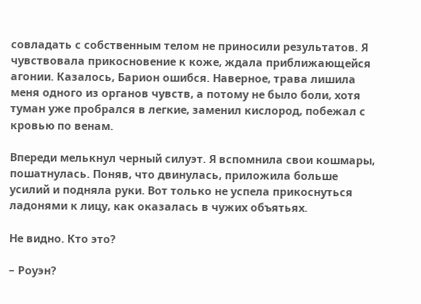совладать с собственным телом не приносили результатов. Я чувствовала прикосновение к коже, ждала приближающейся агонии. Казалось, Барион ошибся. Наверное, трава лишила меня одного из органов чувств, а потому не было боли, хотя туман уже пробрался в легкие, заменил кислород, побежал с кровью по венам.

Впереди мелькнул черный силуэт. Я вспомнила свои кошмары, пошатнулась. Поняв, что двинулась, приложила больше усилий и подняла руки. Вот только не успела прикоснуться ладонями к лицу, как оказалась в чужих объятьях.

Не видно. Кто это?

– Роуэн?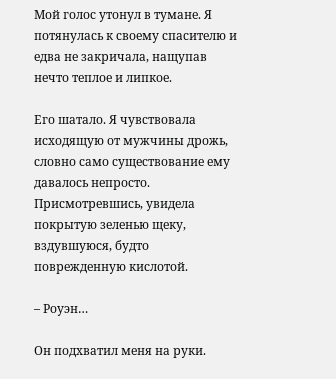Мой голос утонул в тумане. Я потянулась к своему спасителю и едва не закричала, нащупав нечто теплое и липкое.

Его шатало. Я чувствовала исходящую от мужчины дрожь, словно само существование ему давалось непросто. Присмотревшись, увидела покрытую зеленью щеку, вздувшуюся, будто поврежденную кислотой.

– Роуэн…

Он подхватил меня на руки.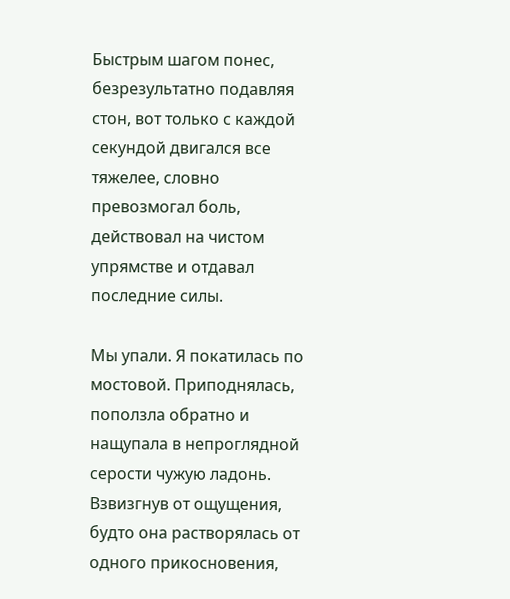Быстрым шагом понес, безрезультатно подавляя стон, вот только с каждой секундой двигался все тяжелее, словно превозмогал боль, действовал на чистом упрямстве и отдавал последние силы.

Мы упали. Я покатилась по мостовой. Приподнялась, поползла обратно и нащупала в непроглядной серости чужую ладонь. Взвизгнув от ощущения, будто она растворялась от одного прикосновения,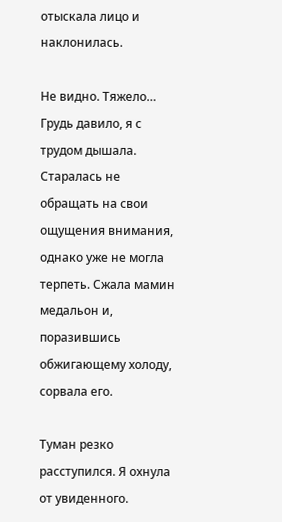отыскала лицо и наклонилась.

Не видно. Тяжело… Грудь давило, я с трудом дышала. Старалась не обращать на свои ощущения внимания, однако уже не могла терпеть. Сжала мамин медальон и, поразившись обжигающему холоду, сорвала его.

Туман резко расступился. Я охнула от увиденного.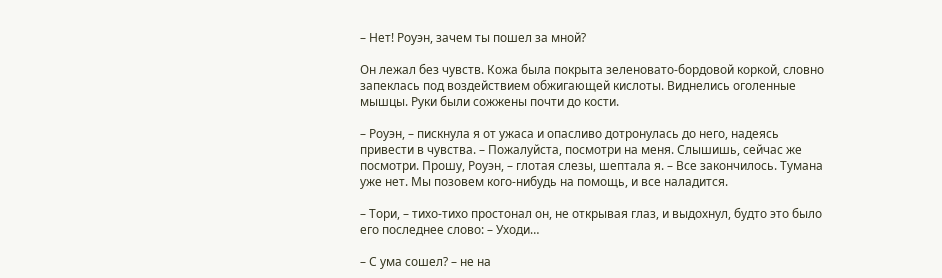– Нет! Роуэн, зачем ты пошел за мной?

Он лежал без чувств. Кожа была покрыта зеленовато-бордовой коркой, словно запеклась под воздействием обжигающей кислоты. Виднелись оголенные мышцы. Руки были сожжены почти до кости.

– Роуэн, – пискнула я от ужаса и опасливо дотронулась до него, надеясь привести в чувства. – Пожалуйста, посмотри на меня. Слышишь, сейчас же посмотри. Прошу, Роуэн, – глотая слезы, шептала я. – Все закончилось. Тумана уже нет. Мы позовем кого-нибудь на помощь, и все наладится.

– Тори, – тихо-тихо простонал он, не открывая глаз, и выдохнул, будто это было его последнее слово: – Уходи…

– С ума сошел? – не на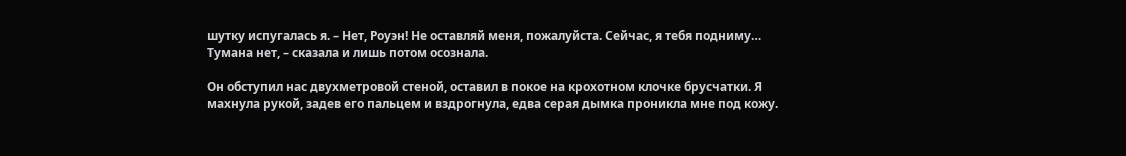шутку испугалась я. – Нет, Роуэн! Не оставляй меня, пожалуйста. Сейчас, я тебя подниму… Тумана нет, – сказала и лишь потом осознала.

Он обступил нас двухметровой стеной, оставил в покое на крохотном клочке брусчатки. Я махнула рукой, задев его пальцем и вздрогнула, едва серая дымка проникла мне под кожу.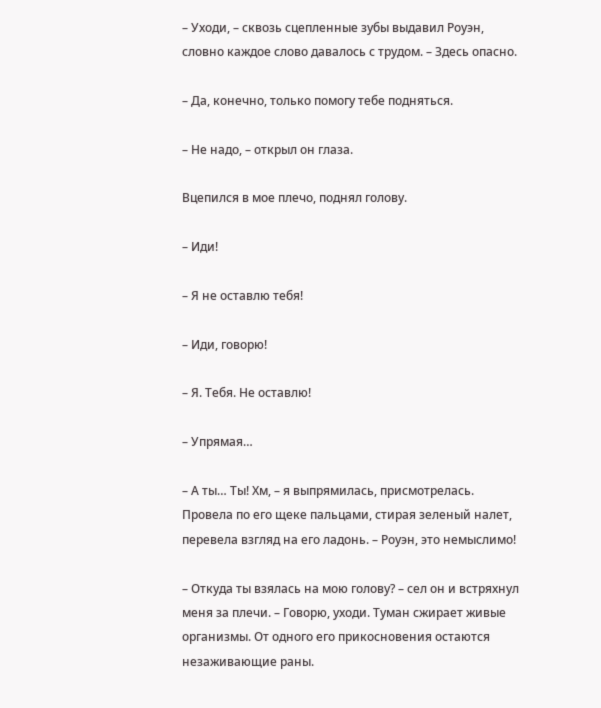– Уходи, – сквозь сцепленные зубы выдавил Роуэн, словно каждое слово давалось с трудом. – Здесь опасно.

– Да, конечно, только помогу тебе подняться.

– Не надо, – открыл он глаза.

Вцепился в мое плечо, поднял голову.

– Иди!

– Я не оставлю тебя!

– Иди, говорю!

– Я. Тебя. Не оставлю!

– Упрямая…

– А ты… Ты! Хм, – я выпрямилась, присмотрелась. Провела по его щеке пальцами, стирая зеленый налет, перевела взгляд на его ладонь. – Роуэн, это немыслимо!

– Откуда ты взялась на мою голову? – сел он и встряхнул меня за плечи. – Говорю, уходи. Туман сжирает живые организмы. От одного его прикосновения остаются незаживающие раны.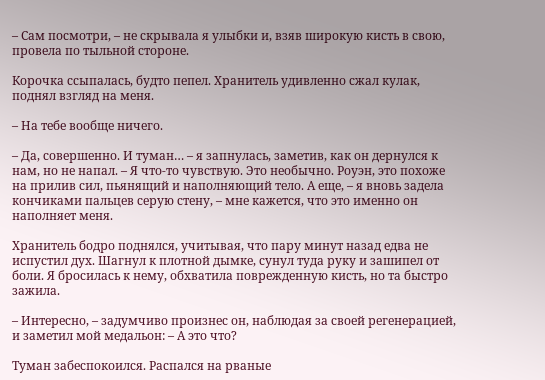– Сам посмотри, – не скрывала я улыбки и, взяв широкую кисть в свою, провела по тыльной стороне.

Корочка ссыпалась, будто пепел. Хранитель удивленно сжал кулак, поднял взгляд на меня.

– На тебе вообще ничего.

– Да, совершенно. И туман… – я запнулась, заметив, как он дернулся к нам, но не напал. – Я что-то чувствую. Это необычно. Роуэн, это похоже на прилив сил, пьянящий и наполняющий тело. А еще, – я вновь задела кончиками пальцев серую стену, – мне кажется, что это именно он наполняет меня.

Хранитель бодро поднялся, учитывая, что пару минут назад едва не испустил дух. Шагнул к плотной дымке, сунул туда руку и зашипел от боли. Я бросилась к нему, обхватила поврежденную кисть, но та быстро зажила.

– Интересно, – задумчиво произнес он, наблюдая за своей регенерацией, и заметил мой медальон: – А это что?

Туман забеспокоился. Распался на рваные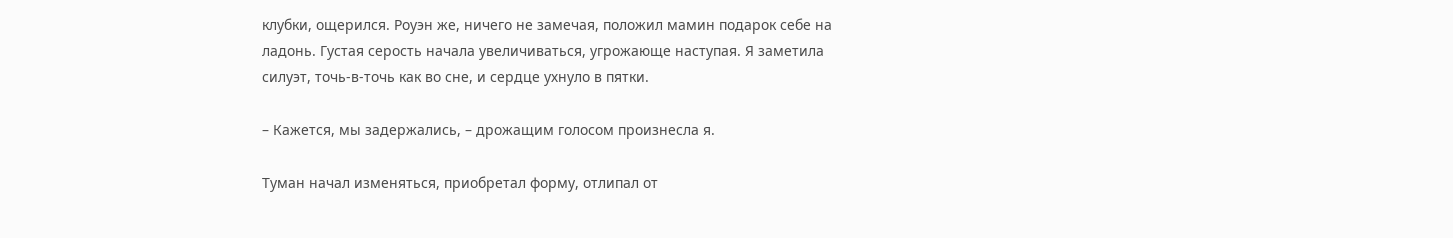клубки, ощерился. Роуэн же, ничего не замечая, положил мамин подарок себе на ладонь. Густая серость начала увеличиваться, угрожающе наступая. Я заметила силуэт, точь-в-точь как во сне, и сердце ухнуло в пятки.

– Кажется, мы задержались, – дрожащим голосом произнесла я.

Туман начал изменяться, приобретал форму, отлипал от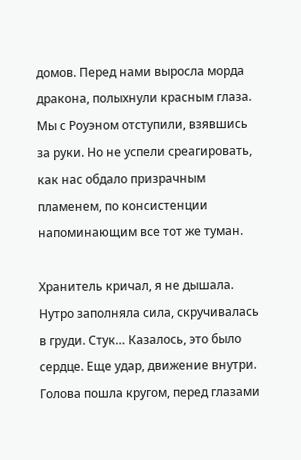домов. Перед нами выросла морда дракона, полыхнули красным глаза. Мы с Роуэном отступили, взявшись за руки. Но не успели среагировать, как нас обдало призрачным пламенем, по консистенции напоминающим все тот же туман.

Хранитель кричал, я не дышала. Нутро заполняла сила, скручивалась в груди. Стук… Казалось, это было сердце. Еще удар, движение внутри. Голова пошла кругом, перед глазами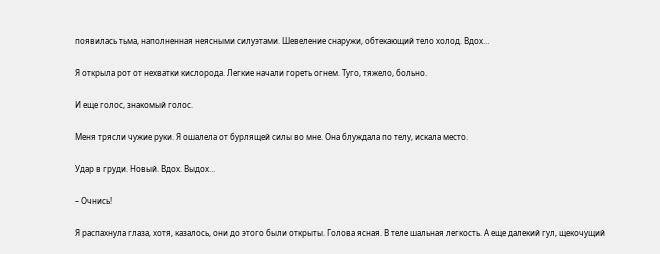появилась тьма, наполненная неясными силуэтами. Шевеление снаружи, обтекающий тело холод. Вдох…

Я открыла рот от нехватки кислорода. Легкие начали гореть огнем. Туго, тяжело, больно.

И еще голос, знакомый голос.

Меня трясли чужие руки. Я ошалела от бурлящей силы во мне. Она блуждала по телу, искала место.

Удар в груди. Новый. Вдох. Выдох…

– Очнись!

Я распахнула глаза, хотя, казалось, они до этого были открыты. Голова ясная. В теле шальная легкость. А еще далекий гул, щекочущий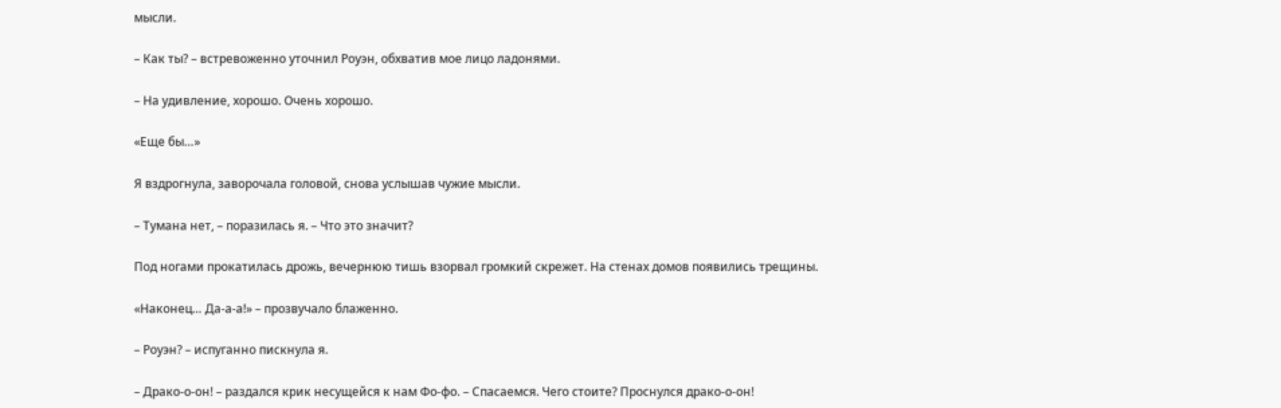мысли.

– Как ты? – встревоженно уточнил Роуэн, обхватив мое лицо ладонями.

– На удивление, хорошо. Очень хорошо.

«Еще бы…»

Я вздрогнула, заворочала головой, снова услышав чужие мысли.

– Тумана нет, – поразилась я. – Что это значит?

Под ногами прокатилась дрожь, вечернюю тишь взорвал громкий скрежет. На стенах домов появились трещины.

«Наконец… Да-а-а!» – прозвучало блаженно.

– Роуэн? – испуганно пискнула я.

– Драко-о-он! – раздался крик несущейся к нам Фо-фо. – Спасаемся. Чего стоите? Проснулся драко-о-он!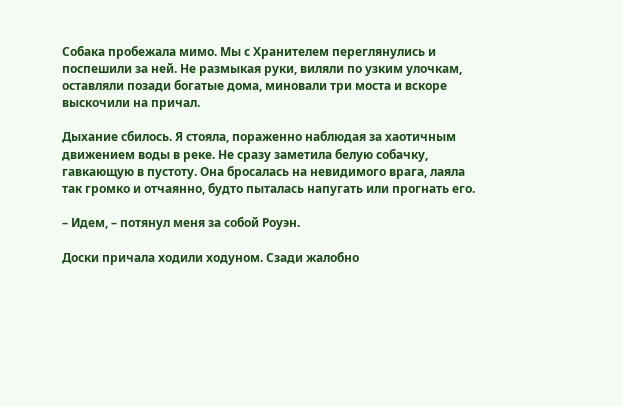Собака пробежала мимо. Мы с Хранителем переглянулись и поспешили за ней. Не размыкая руки, виляли по узким улочкам, оставляли позади богатые дома, миновали три моста и вскоре выскочили на причал.

Дыхание сбилось. Я стояла, пораженно наблюдая за хаотичным движением воды в реке. Не сразу заметила белую собачку, гавкающую в пустоту. Она бросалась на невидимого врага, лаяла так громко и отчаянно, будто пыталась напугать или прогнать его.

– Идем, – потянул меня за собой Роуэн.

Доски причала ходили ходуном. Сзади жалобно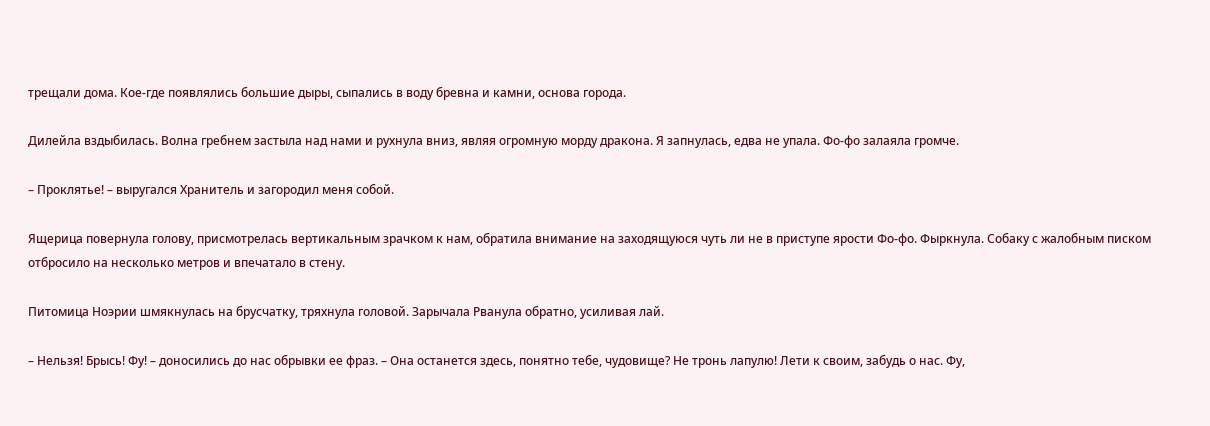трещали дома. Кое-где появлялись большие дыры, сыпались в воду бревна и камни, основа города.

Дилейла вздыбилась. Волна гребнем застыла над нами и рухнула вниз, являя огромную морду дракона. Я запнулась, едва не упала. Фо-фо залаяла громче.

– Проклятье! – выругался Хранитель и загородил меня собой.

Ящерица повернула голову, присмотрелась вертикальным зрачком к нам, обратила внимание на заходящуюся чуть ли не в приступе ярости Фо-фо. Фыркнула. Собаку с жалобным писком отбросило на несколько метров и впечатало в стену.

Питомица Ноэрии шмякнулась на брусчатку, тряхнула головой. Зарычала Рванула обратно, усиливая лай.

– Нельзя! Брысь! Фу! – доносились до нас обрывки ее фраз. – Она останется здесь, понятно тебе, чудовище? Не тронь лапулю! Лети к своим, забудь о нас. Фу,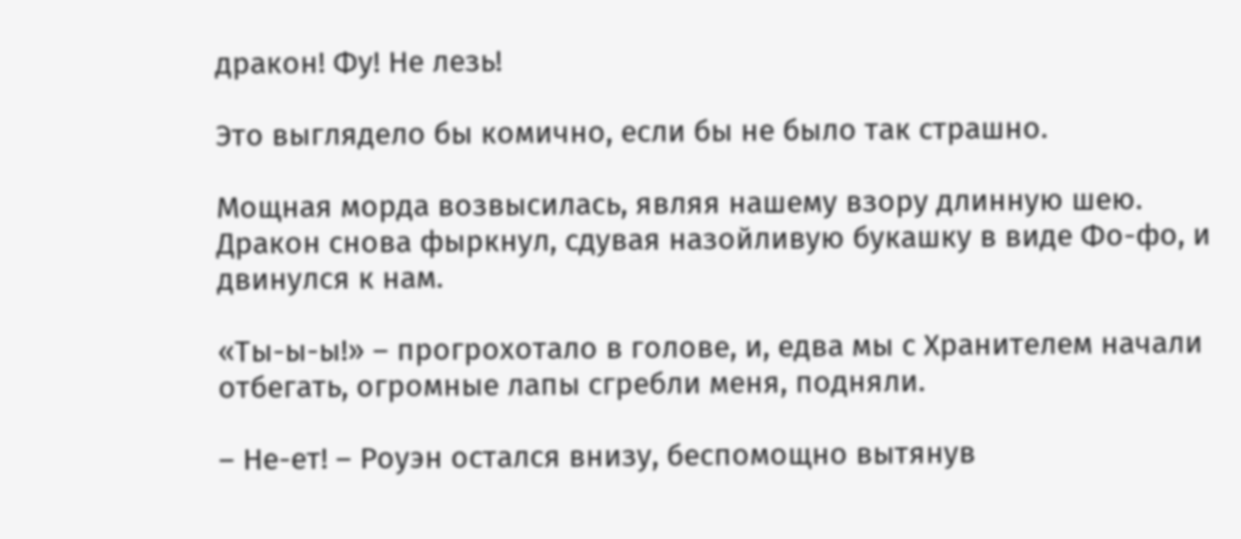дракон! Фу! Не лезь!

Это выглядело бы комично, если бы не было так страшно.

Мощная морда возвысилась, являя нашему взору длинную шею. Дракон снова фыркнул, сдувая назойливую букашку в виде Фо-фо, и двинулся к нам.

«Ты-ы-ы!» – прогрохотало в голове, и, едва мы с Хранителем начали отбегать, огромные лапы сгребли меня, подняли.

– Не-ет! – Роуэн остался внизу, беспомощно вытянув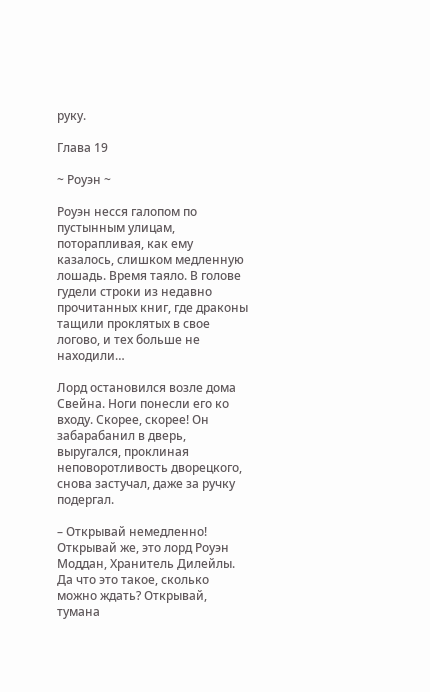руку.

Глава 19

~ Роуэн ~

Роуэн несся галопом по пустынным улицам, поторапливая, как ему казалось, слишком медленную лошадь. Время таяло. В голове гудели строки из недавно прочитанных книг, где драконы тащили проклятых в свое логово, и тех больше не находили…

Лорд остановился возле дома Свейна. Ноги понесли его ко входу. Скорее, скорее! Он забарабанил в дверь, выругался, проклиная неповоротливость дворецкого, снова застучал, даже за ручку подергал.

– Открывай немедленно! Открывай же, это лорд Роуэн Моддан, Хранитель Дилейлы. Да что это такое, сколько можно ждать? Открывай, тумана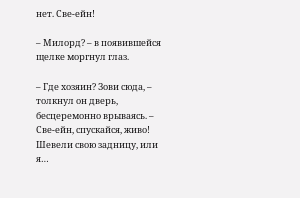нет. Све-ейн!

– Милорд? – в появившейся щелке моргнул глаз.

– Где хозяин? Зови сюда, – толкнул он дверь, бесцеремонно врываясь. – Све-ейн, спускайся, живо! Шевели свою задницу, или я…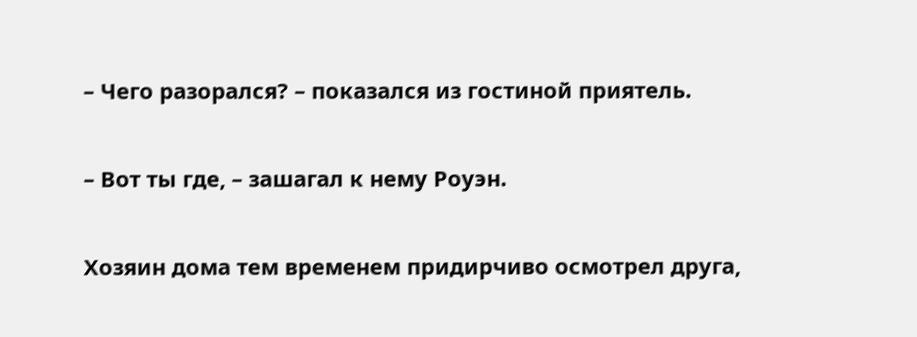– Чего разорался? – показался из гостиной приятель.

– Вот ты где, – зашагал к нему Роуэн.

Хозяин дома тем временем придирчиво осмотрел друга,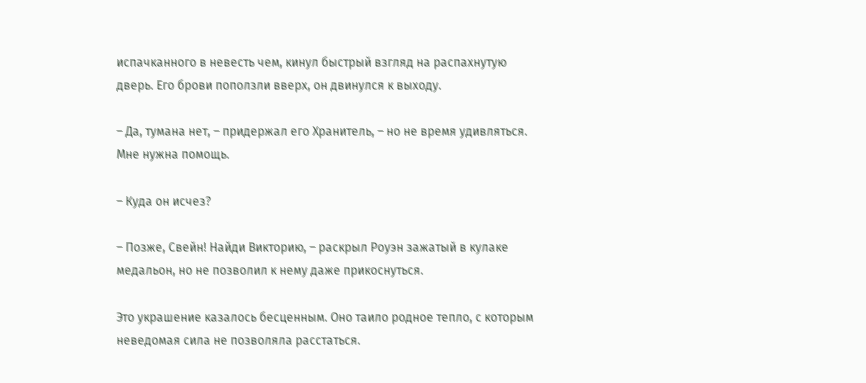испачканного в невесть чем, кинул быстрый взгляд на распахнутую дверь. Его брови поползли вверх, он двинулся к выходу.

– Да, тумана нет, – придержал его Хранитель, – но не время удивляться. Мне нужна помощь.

– Куда он исчез?

– Позже, Свейн! Найди Викторию, – раскрыл Роуэн зажатый в кулаке медальон, но не позволил к нему даже прикоснуться.

Это украшение казалось бесценным. Оно таило родное тепло, с которым неведомая сила не позволяла расстаться.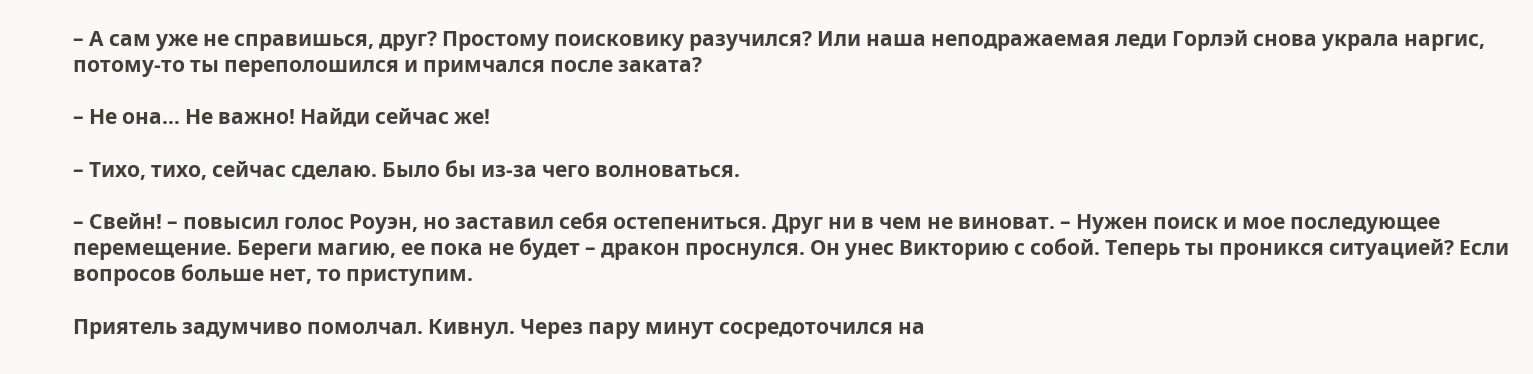– А сам уже не справишься, друг? Простому поисковику разучился? Или наша неподражаемая леди Горлэй снова украла наргис, потому-то ты переполошился и примчался после заката?

– Не она… Не важно! Найди сейчас же!

– Тихо, тихо, сейчас сделаю. Было бы из-за чего волноваться.

– Свейн! – повысил голос Роуэн, но заставил себя остепениться. Друг ни в чем не виноват. – Нужен поиск и мое последующее перемещение. Береги магию, ее пока не будет – дракон проснулся. Он унес Викторию с собой. Теперь ты проникся ситуацией? Если вопросов больше нет, то приступим.

Приятель задумчиво помолчал. Кивнул. Через пару минут сосредоточился на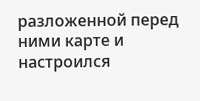разложенной перед ними карте и настроился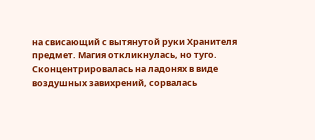на свисающий с вытянутой руки Хранителя предмет. Магия откликнулась, но туго. Сконцентрировалась на ладонях в виде воздушных завихрений, сорвалась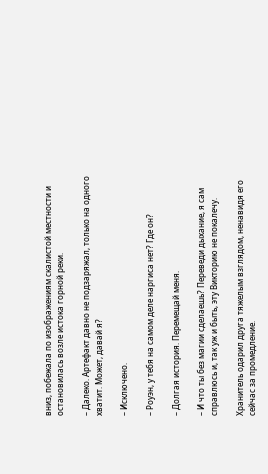вниз, побежала по изображениям скалистой местности и остановилась возле истока горной реки.

– Далеко. Артефакт давно не подзаряжал, только на одного хватит. Может, давай я?

– Исключено.

– Роуэн, у тебя на самом деле наргиса нет? Где он?

– Долгая история. Перемещай меня.

– И что ты без магии сделаешь? Переведи дыхание, я сам справлюсь и, так уж и быть, эту Викторию не покалечу.

Хранитель одарил друга тяжелым взглядом, ненавидя его сейчас за промедление.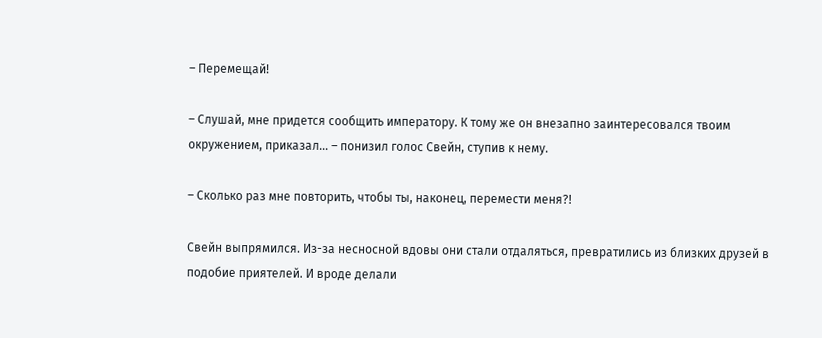– Перемещай!

– Слушай, мне придется сообщить императору. К тому же он внезапно заинтересовался твоим окружением, приказал… – понизил голос Свейн, ступив к нему.

– Сколько раз мне повторить, чтобы ты, наконец, перемести меня?!

Свейн выпрямился. Из-за несносной вдовы они стали отдаляться, превратились из близких друзей в подобие приятелей. И вроде делали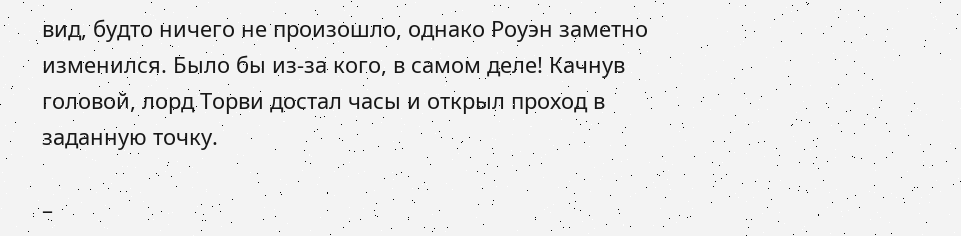вид, будто ничего не произошло, однако Роуэн заметно изменился. Было бы из-за кого, в самом деле! Качнув головой, лорд Торви достал часы и открыл проход в заданную точку.

–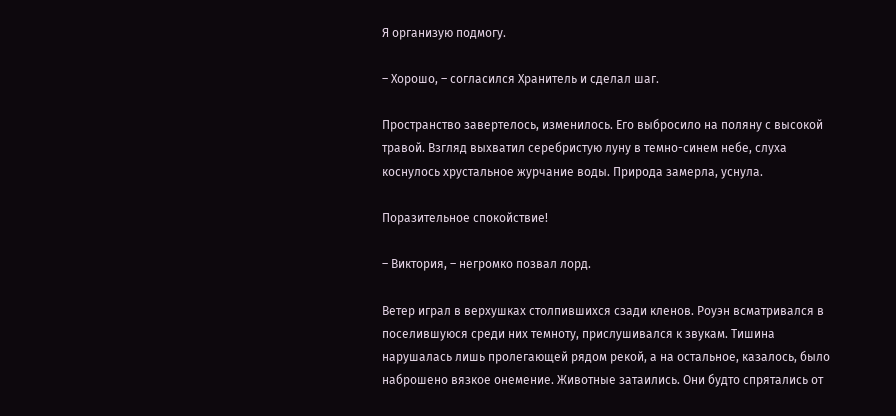Я организую подмогу.

– Хорошо, – согласился Хранитель и сделал шаг.

Пространство завертелось, изменилось. Его выбросило на поляну с высокой травой. Взгляд выхватил серебристую луну в темно-синем небе, слуха коснулось хрустальное журчание воды. Природа замерла, уснула.

Поразительное спокойствие!

– Виктория, – негромко позвал лорд.

Ветер играл в верхушках столпившихся сзади кленов. Роуэн всматривался в поселившуюся среди них темноту, прислушивался к звукам. Тишина нарушалась лишь пролегающей рядом рекой, а на остальное, казалось, было наброшено вязкое онемение. Животные затаились. Они будто спрятались от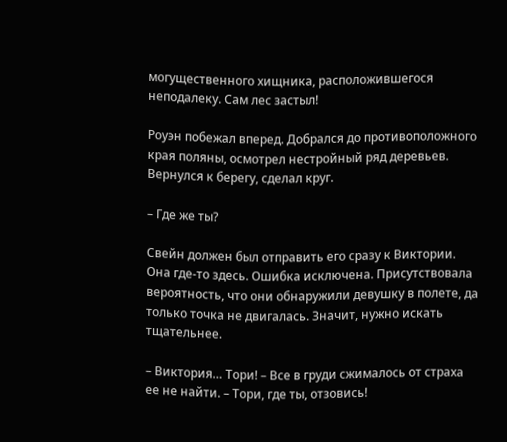могущественного хищника, расположившегося неподалеку. Сам лес застыл!

Роуэн побежал вперед. Добрался до противоположного края поляны, осмотрел нестройный ряд деревьев. Вернулся к берегу, сделал круг.

– Где же ты?

Свейн должен был отправить его сразу к Виктории. Она где-то здесь. Ошибка исключена. Присутствовала вероятность, что они обнаружили девушку в полете, да только точка не двигалась. Значит, нужно искать тщательнее.

– Виктория… Тори! – Все в груди сжималось от страха ее не найти. – Тори, где ты, отзовись!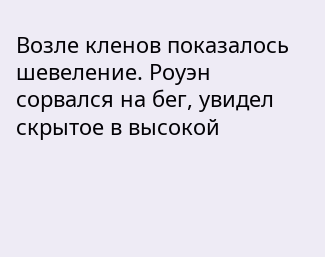Возле кленов показалось шевеление. Роуэн сорвался на бег, увидел скрытое в высокой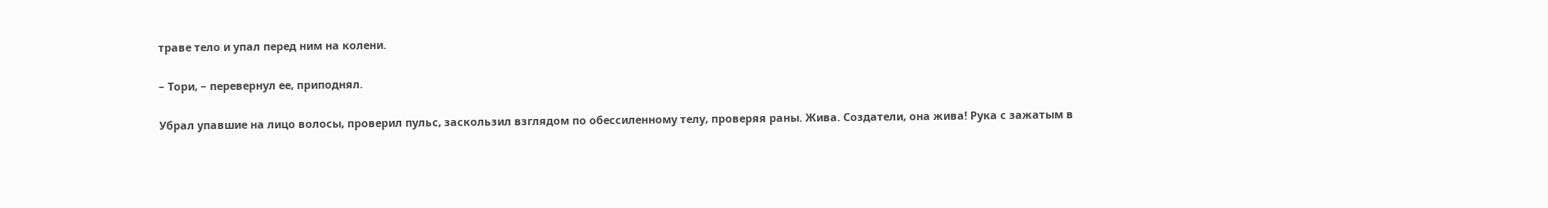траве тело и упал перед ним на колени.

– Тори, – перевернул ее, приподнял.

Убрал упавшие на лицо волосы, проверил пульс, заскользил взглядом по обессиленному телу, проверяя раны. Жива. Создатели, она жива! Рука с зажатым в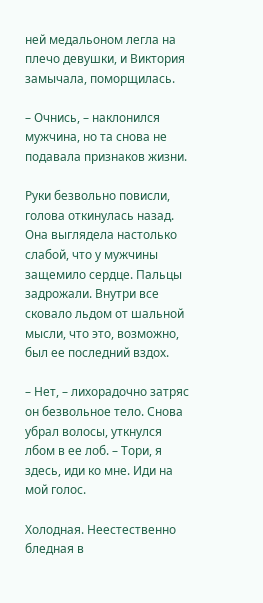ней медальоном легла на плечо девушки, и Виктория замычала, поморщилась.

– Очнись, – наклонился мужчина, но та снова не подавала признаков жизни.

Руки безвольно повисли, голова откинулась назад. Она выглядела настолько слабой, что у мужчины защемило сердце. Пальцы задрожали. Внутри все сковало льдом от шальной мысли, что это, возможно, был ее последний вздох.

– Нет, – лихорадочно затряс он безвольное тело. Снова убрал волосы, уткнулся лбом в ее лоб. – Тори, я здесь, иди ко мне. Иди на мой голос.

Холодная. Неестественно бледная в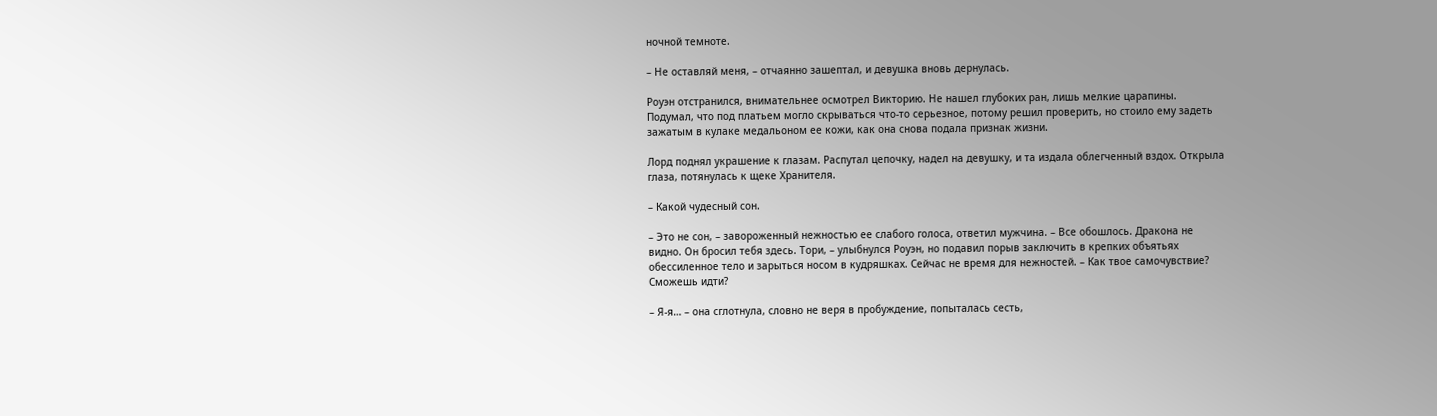ночной темноте.

– Не оставляй меня, – отчаянно зашептал, и девушка вновь дернулась.

Роуэн отстранился, внимательнее осмотрел Викторию. Не нашел глубоких ран, лишь мелкие царапины. Подумал, что под платьем могло скрываться что-то серьезное, потому решил проверить, но стоило ему задеть зажатым в кулаке медальоном ее кожи, как она снова подала признак жизни.

Лорд поднял украшение к глазам. Распутал цепочку, надел на девушку, и та издала облегченный вздох. Открыла глаза, потянулась к щеке Хранителя.

– Какой чудесный сон.

– Это не сон, – завороженный нежностью ее слабого голоса, ответил мужчина. – Все обошлось. Дракона не видно. Он бросил тебя здесь. Тори, – улыбнулся Роуэн, но подавил порыв заключить в крепких объятьях обессиленное тело и зарыться носом в кудряшках. Сейчас не время для нежностей. – Как твое самочувствие? Сможешь идти?

– Я-я… – она сглотнула, словно не веря в пробуждение, попыталась сесть,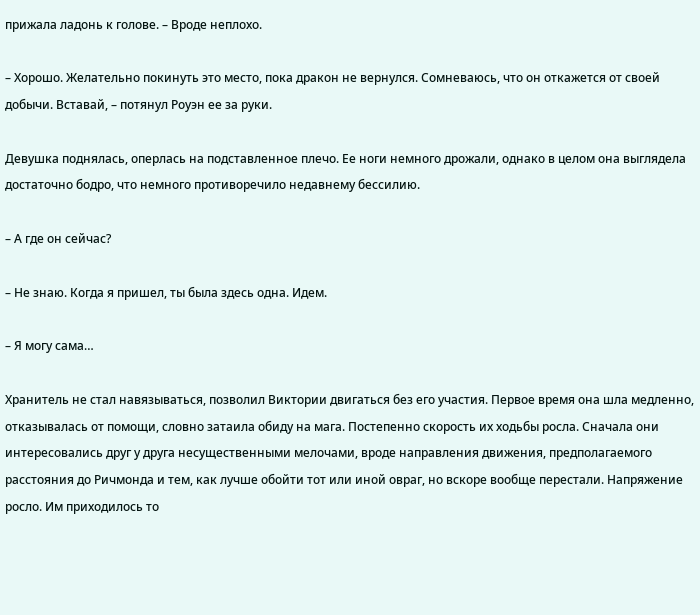прижала ладонь к голове. – Вроде неплохо.

– Хорошо. Желательно покинуть это место, пока дракон не вернулся. Сомневаюсь, что он откажется от своей добычи. Вставай, – потянул Роуэн ее за руки.

Девушка поднялась, оперлась на подставленное плечо. Ее ноги немного дрожали, однако в целом она выглядела достаточно бодро, что немного противоречило недавнему бессилию.

– А где он сейчас?

– Не знаю. Когда я пришел, ты была здесь одна. Идем.

– Я могу сама…

Хранитель не стал навязываться, позволил Виктории двигаться без его участия. Первое время она шла медленно, отказывалась от помощи, словно затаила обиду на мага. Постепенно скорость их ходьбы росла. Сначала они интересовались друг у друга несущественными мелочами, вроде направления движения, предполагаемого расстояния до Ричмонда и тем, как лучше обойти тот или иной овраг, но вскоре вообще перестали. Напряжение росло. Им приходилось то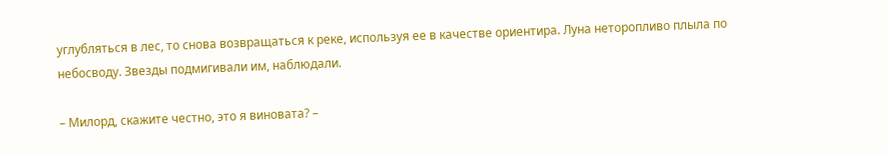углубляться в лес, то снова возвращаться к реке, используя ее в качестве ориентира. Луна неторопливо плыла по небосводу. Звезды подмигивали им, наблюдали.

– Милорд, скажите честно, это я виновата? –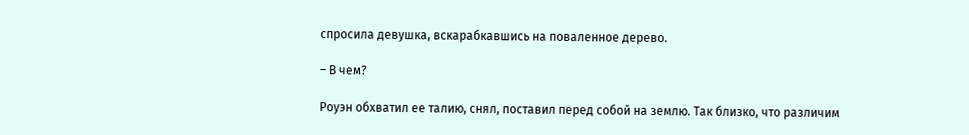спросила девушка, вскарабкавшись на поваленное дерево.

– В чем?

Роуэн обхватил ее талию, снял, поставил перед собой на землю. Так близко, что различим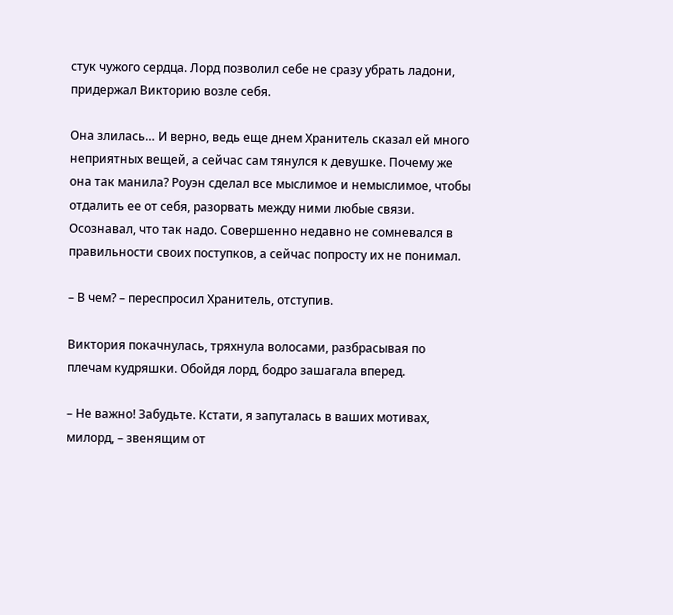стук чужого сердца. Лорд позволил себе не сразу убрать ладони, придержал Викторию возле себя.

Она злилась… И верно, ведь еще днем Хранитель сказал ей много неприятных вещей, а сейчас сам тянулся к девушке. Почему же она так манила? Роуэн сделал все мыслимое и немыслимое, чтобы отдалить ее от себя, разорвать между ними любые связи. Осознавал, что так надо. Совершенно недавно не сомневался в правильности своих поступков, а сейчас попросту их не понимал.

– В чем? – переспросил Хранитель, отступив.

Виктория покачнулась, тряхнула волосами, разбрасывая по плечам кудряшки. Обойдя лорд, бодро зашагала вперед.

– Не важно! Забудьте. Кстати, я запуталась в ваших мотивах, милорд, – звенящим от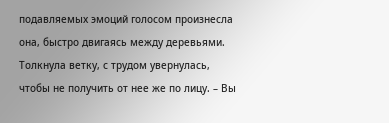подавляемых эмоций голосом произнесла она, быстро двигаясь между деревьями. Толкнула ветку, с трудом увернулась, чтобы не получить от нее же по лицу. – Вы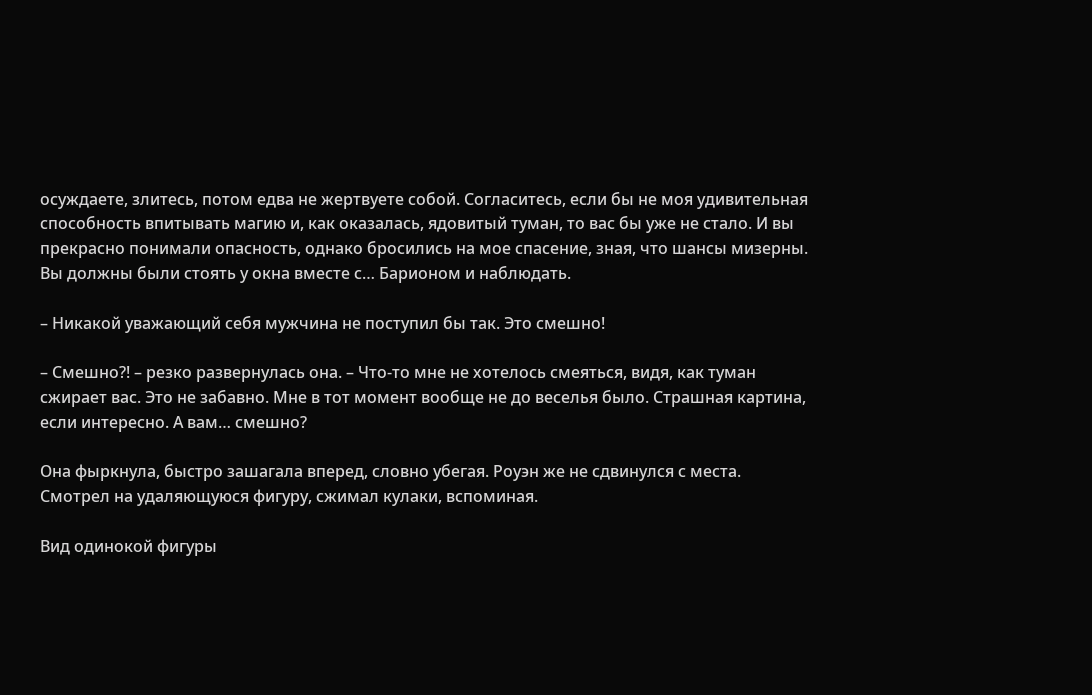осуждаете, злитесь, потом едва не жертвуете собой. Согласитесь, если бы не моя удивительная способность впитывать магию и, как оказалась, ядовитый туман, то вас бы уже не стало. И вы прекрасно понимали опасность, однако бросились на мое спасение, зная, что шансы мизерны. Вы должны были стоять у окна вместе с… Барионом и наблюдать.

– Никакой уважающий себя мужчина не поступил бы так. Это смешно!

– Смешно?! – резко развернулась она. – Что-то мне не хотелось смеяться, видя, как туман сжирает вас. Это не забавно. Мне в тот момент вообще не до веселья было. Страшная картина, если интересно. А вам… смешно?

Она фыркнула, быстро зашагала вперед, словно убегая. Роуэн же не сдвинулся с места. Смотрел на удаляющуюся фигуру, сжимал кулаки, вспоминая.

Вид одинокой фигуры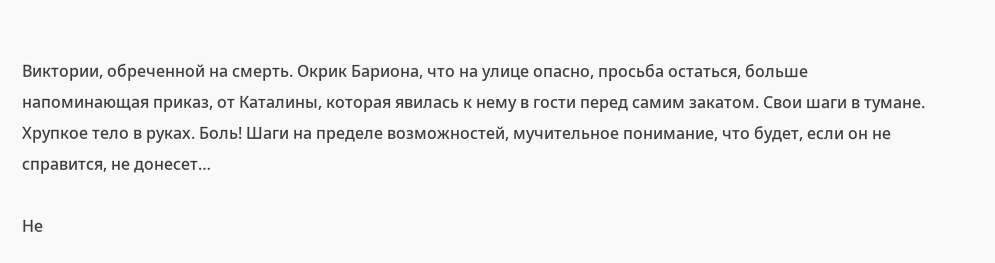Виктории, обреченной на смерть. Окрик Бариона, что на улице опасно, просьба остаться, больше напоминающая приказ, от Каталины, которая явилась к нему в гости перед самим закатом. Свои шаги в тумане. Хрупкое тело в руках. Боль! Шаги на пределе возможностей, мучительное понимание, что будет, если он не справится, не донесет…

Не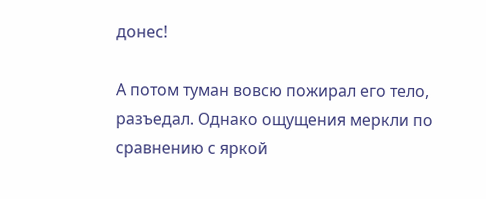донес!

А потом туман вовсю пожирал его тело, разъедал. Однако ощущения меркли по сравнению с яркой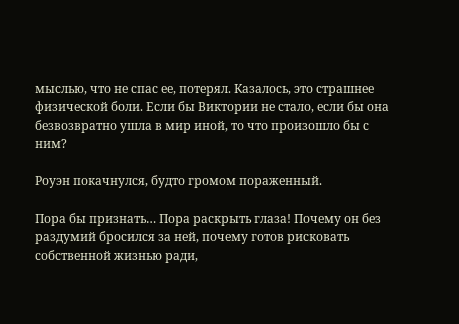мыслью, что не спас ее, потерял. Казалось, это страшнее физической боли. Если бы Виктории не стало, если бы она безвозвратно ушла в мир иной, то что произошло бы с ним?

Роуэн покачнулся, будто громом пораженный.

Пора бы признать… Пора раскрыть глаза! Почему он без раздумий бросился за ней, почему готов рисковать собственной жизнью ради,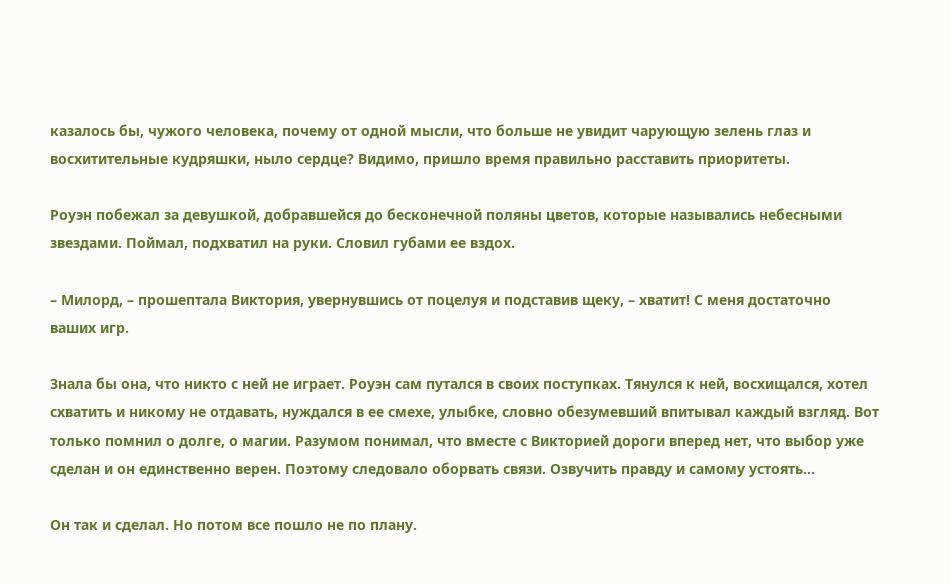казалось бы, чужого человека, почему от одной мысли, что больше не увидит чарующую зелень глаз и восхитительные кудряшки, ныло сердце? Видимо, пришло время правильно расставить приоритеты.

Роуэн побежал за девушкой, добравшейся до бесконечной поляны цветов, которые назывались небесными звездами. Поймал, подхватил на руки. Словил губами ее вздох.

– Милорд, – прошептала Виктория, увернувшись от поцелуя и подставив щеку, – хватит! С меня достаточно ваших игр.

Знала бы она, что никто с ней не играет. Роуэн сам путался в своих поступках. Тянулся к ней, восхищался, хотел схватить и никому не отдавать, нуждался в ее смехе, улыбке, словно обезумевший впитывал каждый взгляд. Вот только помнил о долге, о магии. Разумом понимал, что вместе с Викторией дороги вперед нет, что выбор уже сделан и он единственно верен. Поэтому следовало оборвать связи. Озвучить правду и самому устоять…

Он так и сделал. Но потом все пошло не по плану.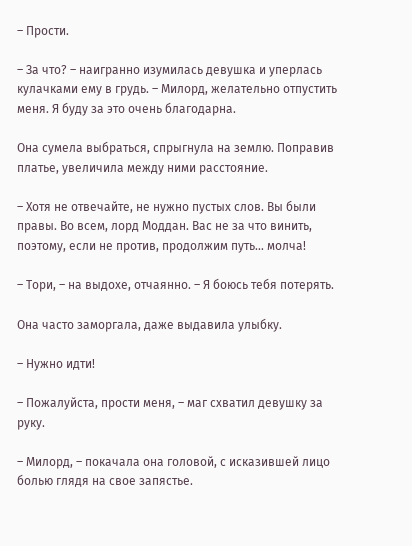– Прости.

– За что? – наигранно изумилась девушка и уперлась кулачками ему в грудь. – Милорд, желательно отпустить меня. Я буду за это очень благодарна.

Она сумела выбраться, спрыгнула на землю. Поправив платье, увеличила между ними расстояние.

– Хотя не отвечайте, не нужно пустых слов. Вы были правы. Во всем, лорд Моддан. Вас не за что винить, поэтому, если не против, продолжим путь… молча!

– Тори, – на выдохе, отчаянно. – Я боюсь тебя потерять.

Она часто заморгала, даже выдавила улыбку.

– Нужно идти!

– Пожалуйста, прости меня, – маг схватил девушку за руку.

– Милорд, – покачала она головой, с исказившей лицо болью глядя на свое запястье.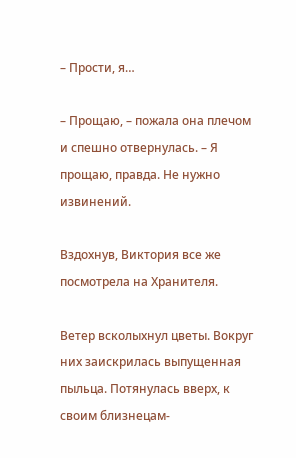– Прости, я…

– Прощаю, – пожала она плечом и спешно отвернулась. – Я прощаю, правда. Не нужно извинений.

Вздохнув, Виктория все же посмотрела на Хранителя.

Ветер всколыхнул цветы. Вокруг них заискрилась выпущенная пыльца. Потянулась вверх, к своим близнецам-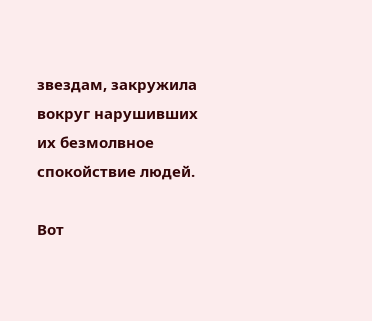звездам, закружила вокруг нарушивших их безмолвное спокойствие людей.

Вот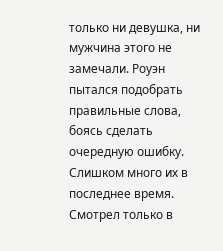только ни девушка, ни мужчина этого не замечали. Роуэн пытался подобрать правильные слова, боясь сделать очередную ошибку. Слишком много их в последнее время. Смотрел только в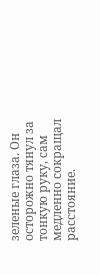зеленые глаза. Он осторожно тянул за тонкую руку, сам медленно сокращал расстояние.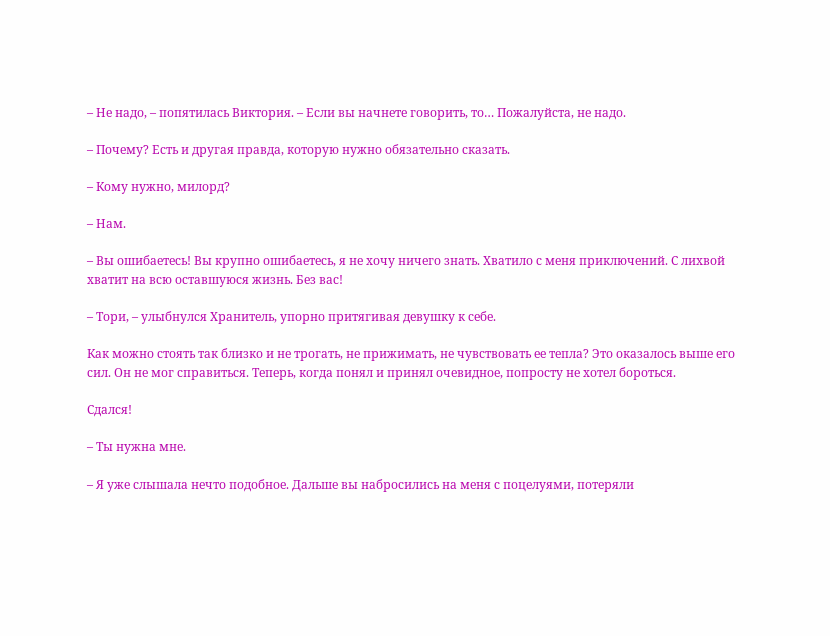– Не надо, – попятилась Виктория. – Если вы начнете говорить, то… Пожалуйста, не надо.

– Почему? Есть и другая правда, которую нужно обязательно сказать.

– Кому нужно, милорд?

– Нам.

– Вы ошибаетесь! Вы крупно ошибаетесь, я не хочу ничего знать. Хватило с меня приключений. С лихвой хватит на всю оставшуюся жизнь. Без вас!

– Тори, – улыбнулся Хранитель, упорно притягивая девушку к себе.

Как можно стоять так близко и не трогать, не прижимать, не чувствовать ее тепла? Это оказалось выше его сил. Он не мог справиться. Теперь, когда понял и принял очевидное, попросту не хотел бороться.

Сдался!

– Ты нужна мне.

– Я уже слышала нечто подобное. Дальше вы набросились на меня с поцелуями, потеряли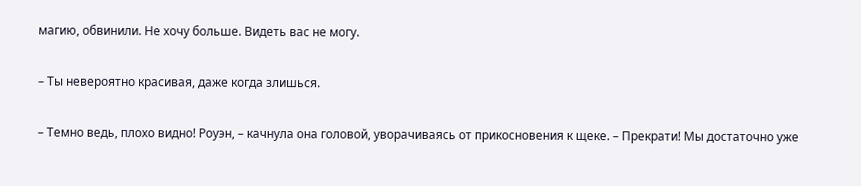магию, обвинили. Не хочу больше. Видеть вас не могу.

– Ты невероятно красивая, даже когда злишься.

– Темно ведь, плохо видно! Роуэн, – качнула она головой, уворачиваясь от прикосновения к щеке. – Прекрати! Мы достаточно уже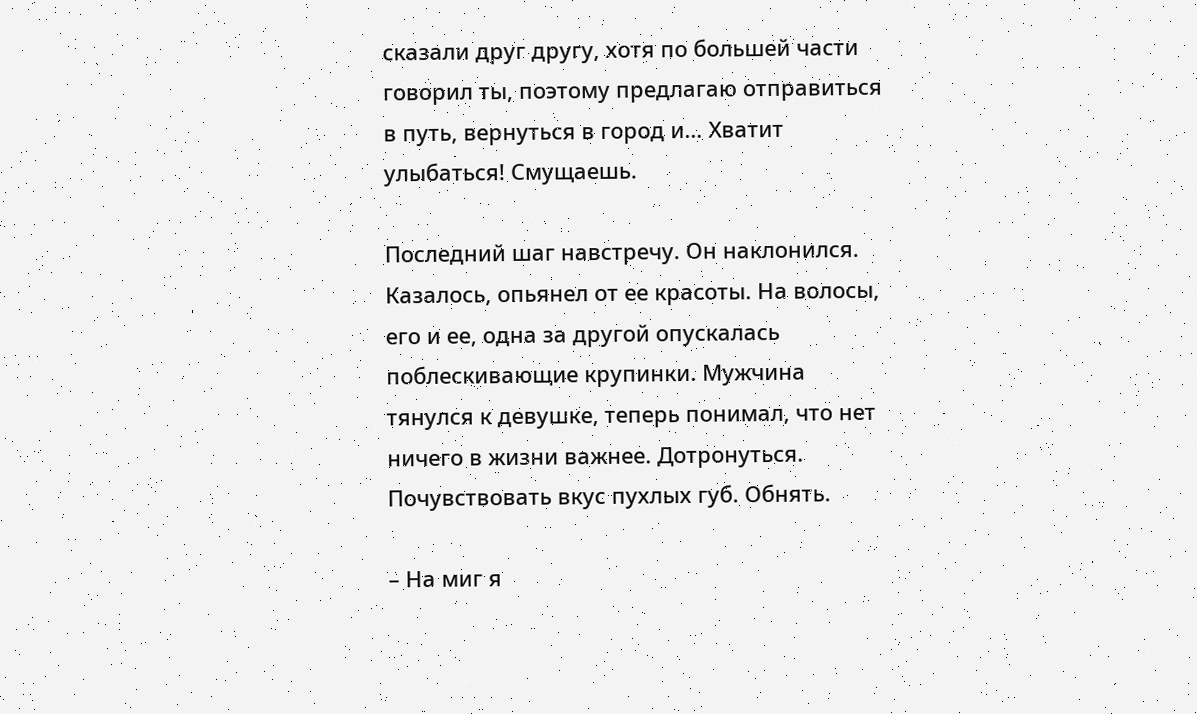сказали друг другу, хотя по большей части говорил ты, поэтому предлагаю отправиться в путь, вернуться в город и… Хватит улыбаться! Смущаешь.

Последний шаг навстречу. Он наклонился. Казалось, опьянел от ее красоты. На волосы, его и ее, одна за другой опускалась поблескивающие крупинки. Мужчина тянулся к девушке, теперь понимал, что нет ничего в жизни важнее. Дотронуться. Почувствовать вкус пухлых губ. Обнять.

– На миг я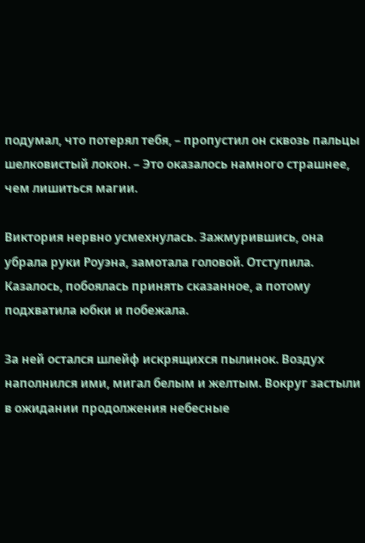подумал, что потерял тебя, – пропустил он сквозь пальцы шелковистый локон. – Это оказалось намного страшнее, чем лишиться магии.

Виктория нервно усмехнулась. Зажмурившись, она убрала руки Роуэна, замотала головой. Отступила. Казалось, побоялась принять сказанное, а потому подхватила юбки и побежала.

За ней остался шлейф искрящихся пылинок. Воздух наполнился ими, мигал белым и желтым. Вокруг застыли в ожидании продолжения небесные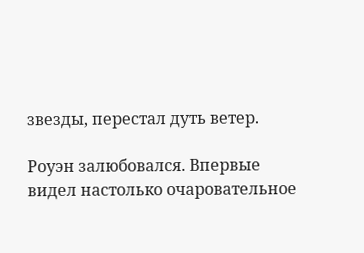звезды, перестал дуть ветер.

Роуэн залюбовался. Впервые видел настолько очаровательное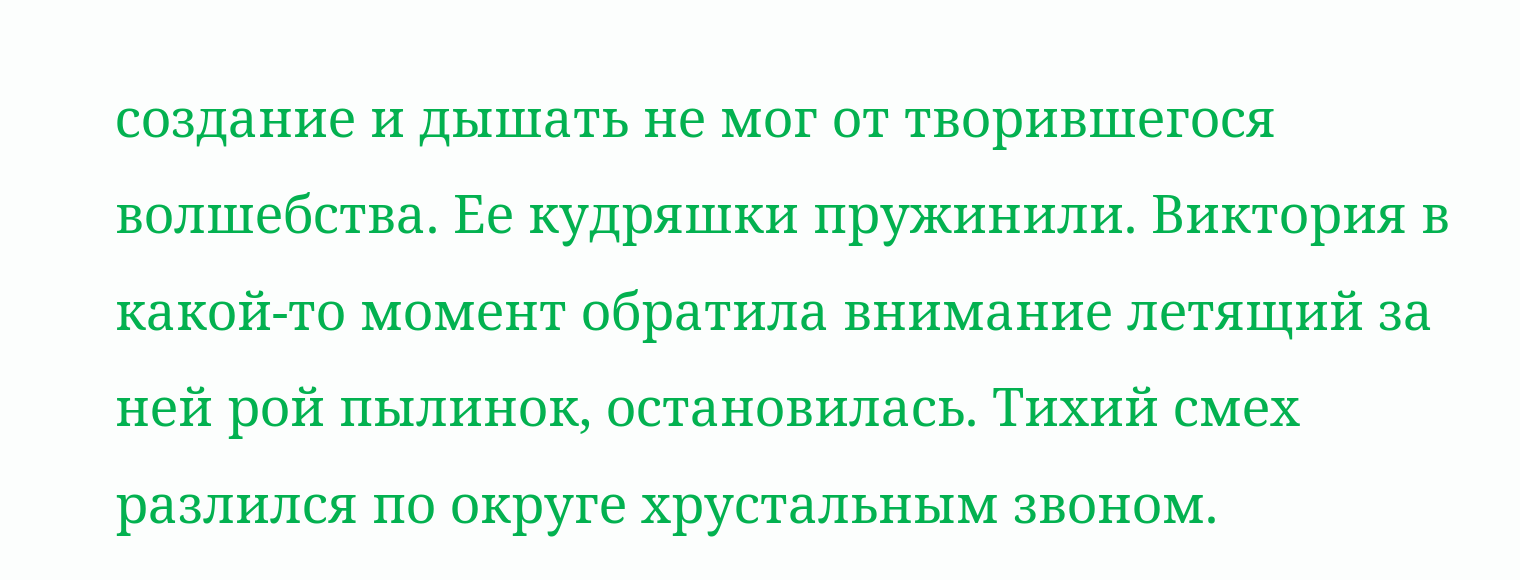создание и дышать не мог от творившегося волшебства. Ее кудряшки пружинили. Виктория в какой-то момент обратила внимание летящий за ней рой пылинок, остановилась. Тихий смех разлился по округе хрустальным звоном.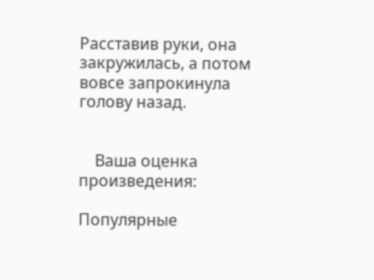Расставив руки, она закружилась, а потом вовсе запрокинула голову назад.


    Ваша оценка произведения:

Популярные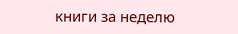книги за неделю